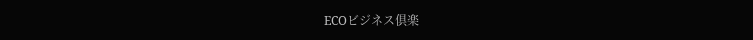ECOビジネス倶楽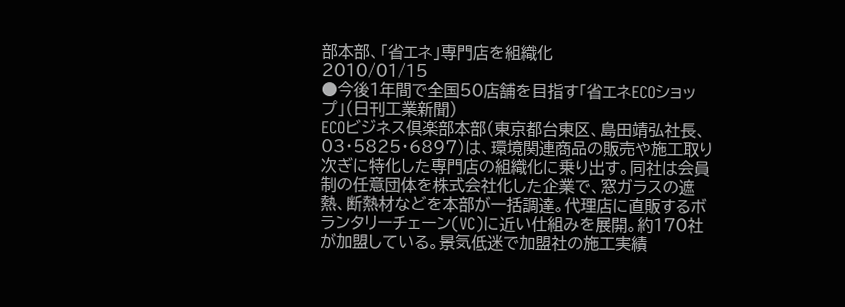部本部、「省エネ」専門店を組織化
2010/01/15
●今後1年間で全国50店舗を目指す「省エネECOショップ」(日刊工業新聞)
ECOビジネス倶楽部本部(東京都台東区、島田靖弘社長、03・5825・6897)は、環境関連商品の販売や施工取り次ぎに特化した専門店の組織化に乗り出す。同社は会員制の任意団体を株式会社化した企業で、窓ガラスの遮熱、断熱材などを本部が一括調達。代理店に直販するボランタリーチェーン(VC)に近い仕組みを展開。約170社が加盟している。景気低迷で加盟社の施工実績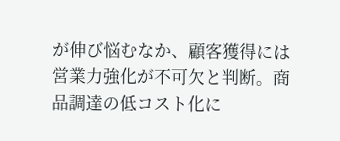が伸び悩むなか、顧客獲得には営業力強化が不可欠と判断。商品調達の低コスト化に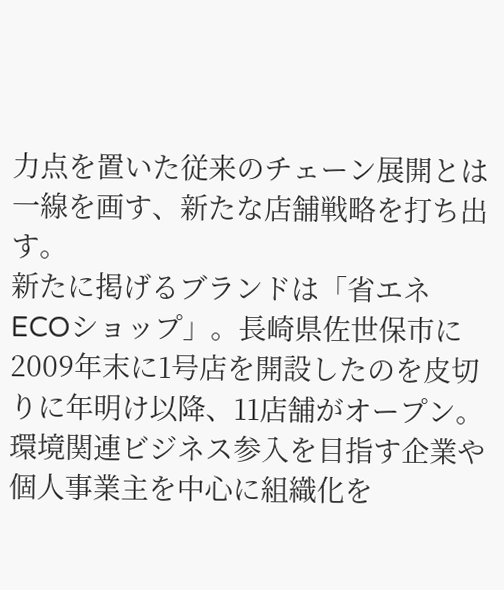力点を置いた従来のチェーン展開とは一線を画す、新たな店舗戦略を打ち出す。
新たに掲げるブランドは「省エネECOショップ」。長崎県佐世保市に2009年末に1号店を開設したのを皮切りに年明け以降、11店舗がオープン。環境関連ビジネス参入を目指す企業や個人事業主を中心に組織化を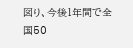図り、今後1年間で全国50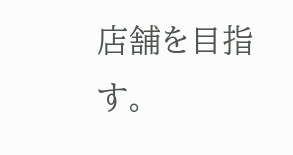店舗を目指す。